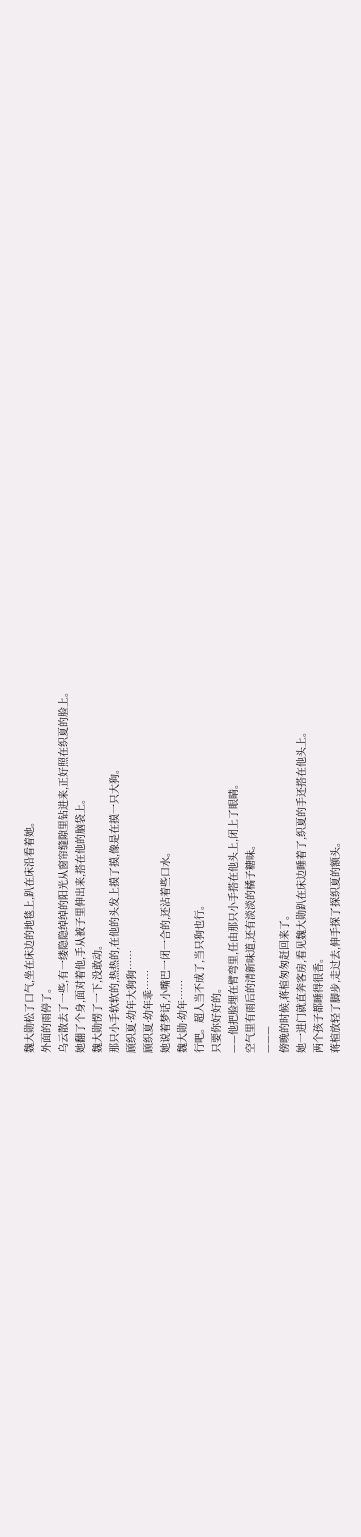魏大勋松了口气,坐在床边的地毯上,趴在床沿看着她。
外面的雨停了。
乌云散去了一些,有一缕隐隐绰绰的阳光从窗帘缝隙里钻进来,正好照在织夏的脸上。
她翻了个身,面对着他,手从被子里伸出来,搭在他的脑袋上。
魏大勋愣了一下,没敢动。
那只小手软软的,热热的,在他的头发上摸了摸,像是在摸一只大狗。
顾织夏·幼年大狗狗……
顾织夏·幼年乖……
她说着梦话,小嘴巴一闭一合的,还沾着些口水。
魏大勋·幼年……
行吧。超人当不成了,当只狗也行。
只要你好好的。
——他把脸埋在臂弯里,任由那只小手搭在他头上,闭上了眼睛。
空气里有雨后的清新味道,还有淡淡的橘子糖味。
———
傍晚的时候,蒋楦匆匆赶回来了。
她一进门就直奔客房,看见魏大勋趴在床边睡着了,织夏的手还搭在他头上。
两个孩子都睡得很香。
蒋楦放轻了脚步,走过去,伸手探了探织夏的额头。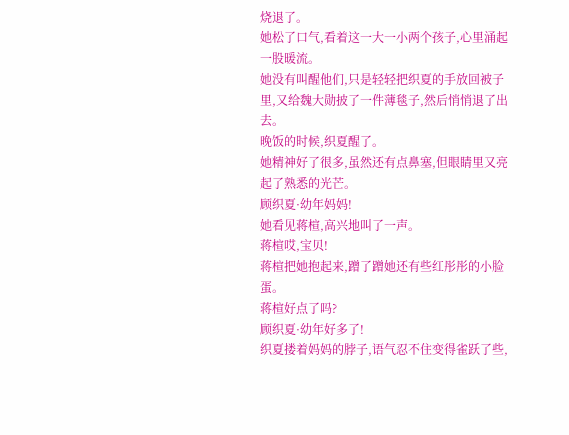烧退了。
她松了口气,看着这一大一小两个孩子,心里涌起一股暖流。
她没有叫醒他们,只是轻轻把织夏的手放回被子里,又给魏大勋披了一件薄毯子,然后悄悄退了出去。
晚饭的时候,织夏醒了。
她精神好了很多,虽然还有点鼻塞,但眼睛里又亮起了熟悉的光芒。
顾织夏·幼年妈妈!
她看见蒋楦,高兴地叫了一声。
蒋楦哎,宝贝!
蒋楦把她抱起来,蹭了蹭她还有些红彤彤的小脸蛋。
蒋楦好点了吗?
顾织夏·幼年好多了!
织夏搂着妈妈的脖子,语气忍不住变得雀跃了些,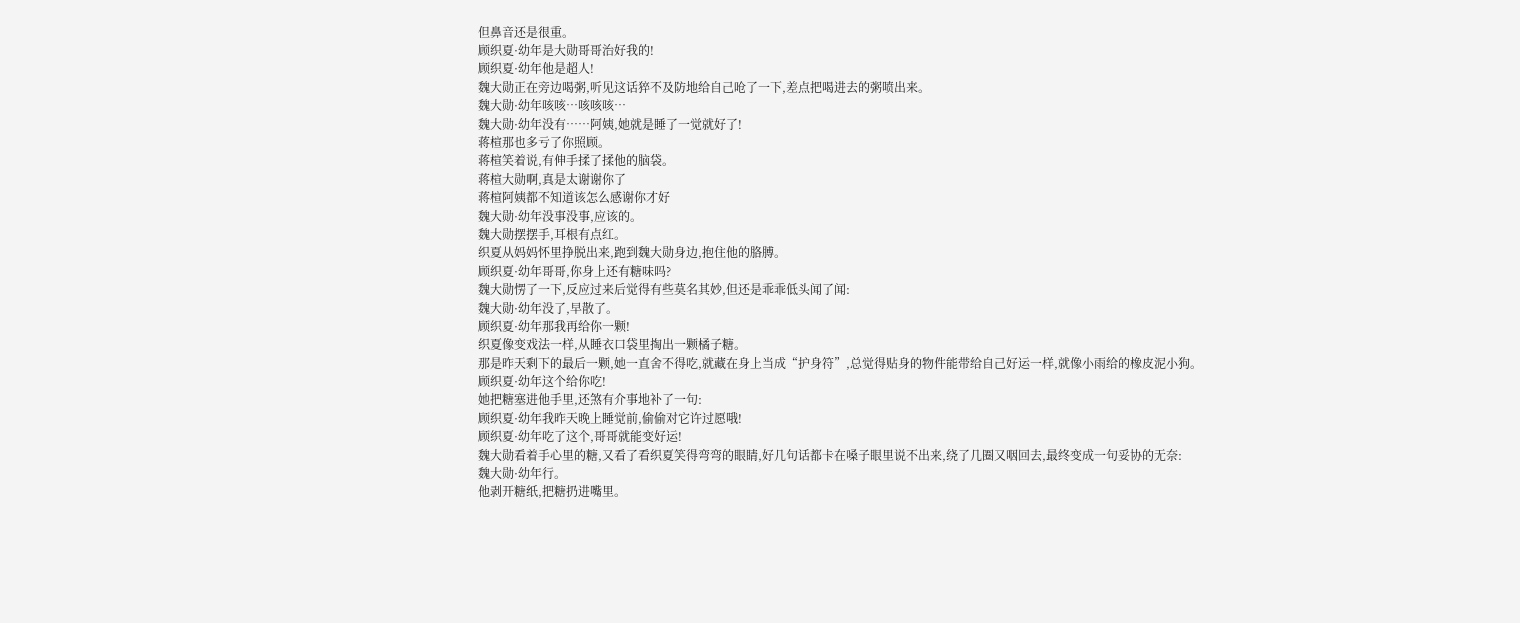但鼻音还是很重。
顾织夏·幼年是大勋哥哥治好我的!
顾织夏·幼年他是超人!
魏大勋正在旁边喝粥,听见这话猝不及防地给自己呛了一下,差点把喝进去的粥喷出来。
魏大勋·幼年咳咳…咳咳咳…
魏大勋·幼年没有……阿姨,她就是睡了一觉就好了!
蒋楦那也多亏了你照顾。
蒋楦笑着说,有伸手揉了揉他的脑袋。
蒋楦大勋啊,真是太谢谢你了
蒋楦阿姨都不知道该怎么感谢你才好
魏大勋·幼年没事没事,应该的。
魏大勋摆摆手,耳根有点红。
织夏从妈妈怀里挣脱出来,跑到魏大勋身边,抱住他的胳膊。
顾织夏·幼年哥哥,你身上还有糖味吗?
魏大勋愣了一下,反应过来后觉得有些莫名其妙,但还是乖乖低头闻了闻:
魏大勋·幼年没了,早散了。
顾织夏·幼年那我再给你一颗!
织夏像变戏法一样,从睡衣口袋里掏出一颗橘子糖。
那是昨天剩下的最后一颗,她一直舍不得吃,就藏在身上当成“护身符”,总觉得贴身的物件能带给自己好运一样,就像小雨给的橡皮泥小狗。
顾织夏·幼年这个给你吃!
她把糖塞进他手里,还煞有介事地补了一句:
顾织夏·幼年我昨天晚上睡觉前,偷偷对它许过愿哦!
顾织夏·幼年吃了这个,哥哥就能变好运!
魏大勋看着手心里的糖,又看了看织夏笑得弯弯的眼睛,好几句话都卡在嗓子眼里说不出来,绕了几圈又咽回去,最终变成一句妥协的无奈:
魏大勋·幼年行。
他剥开糖纸,把糖扔进嘴里。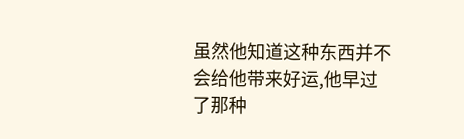虽然他知道这种东西并不会给他带来好运,他早过了那种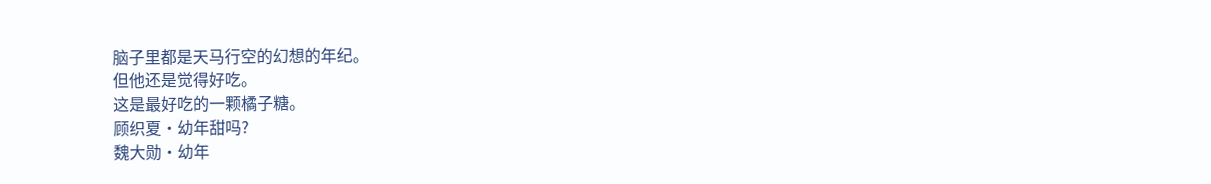脑子里都是天马行空的幻想的年纪。
但他还是觉得好吃。
这是最好吃的一颗橘子糖。
顾织夏·幼年甜吗?
魏大勋·幼年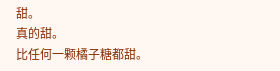甜。
真的甜。
比任何一颗橘子糖都甜。